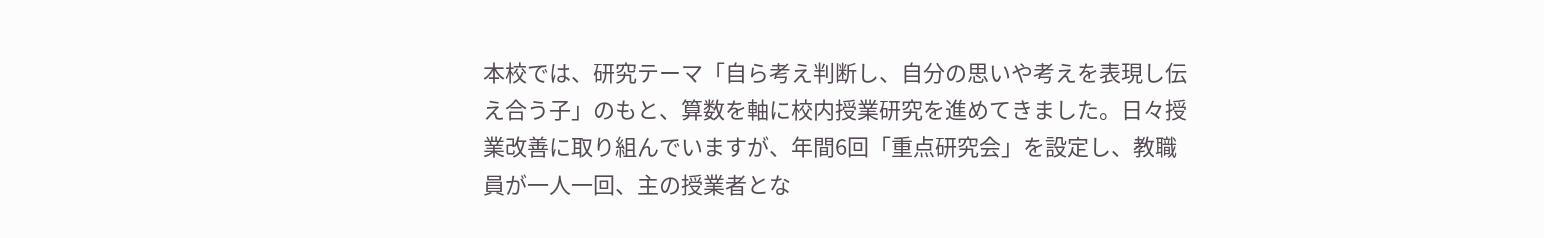本校では、研究テーマ「自ら考え判断し、自分の思いや考えを表現し伝え合う子」のもと、算数を軸に校内授業研究を進めてきました。日々授業改善に取り組んでいますが、年間6回「重点研究会」を設定し、教職員が一人一回、主の授業者とな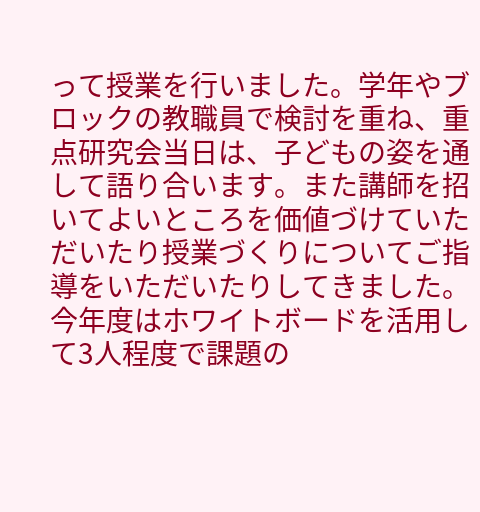って授業を行いました。学年やブロックの教職員で検討を重ね、重点研究会当日は、子どもの姿を通して語り合います。また講師を招いてよいところを価値づけていただいたり授業づくりについてご指導をいただいたりしてきました。今年度はホワイトボードを活用して3人程度で課題の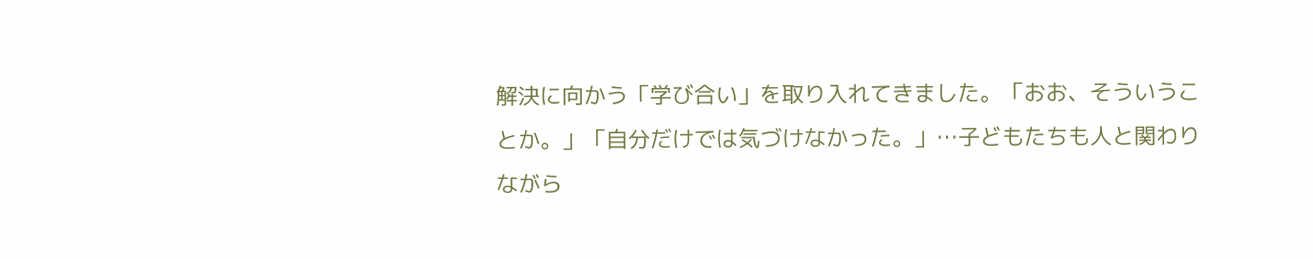解決に向かう「学び合い」を取り入れてきました。「おお、そういうことか。」「自分だけでは気づけなかった。」…子どもたちも人と関わりながら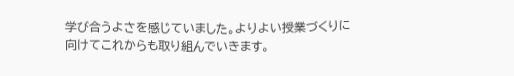学び合うよさを感じていました。よりよい授業づくりに向けてこれからも取り組んでいきます。